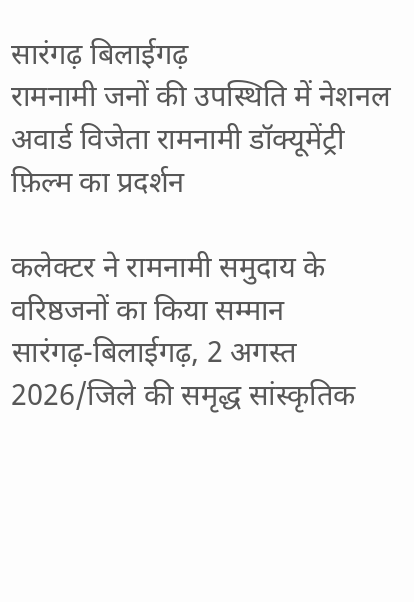सारंगढ़ बिलाईगढ़
रामनामी जनों की उपस्थिति में नेशनल अवार्ड विजेता रामनामी डॉक्यूमेंट्री फ़िल्म का प्रदर्शन

कलेक्टर ने रामनामी समुदाय के वरिष्ठजनों का किया सम्मान
सारंगढ़-बिलाईगढ़, 2 अगस्त 2026/जिले की समृद्ध सांस्कृतिक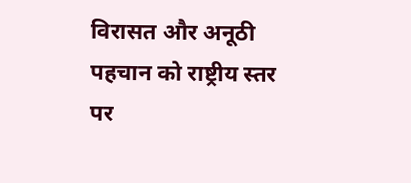विरासत और अनूठी पहचान को राष्ट्रीय स्तर पर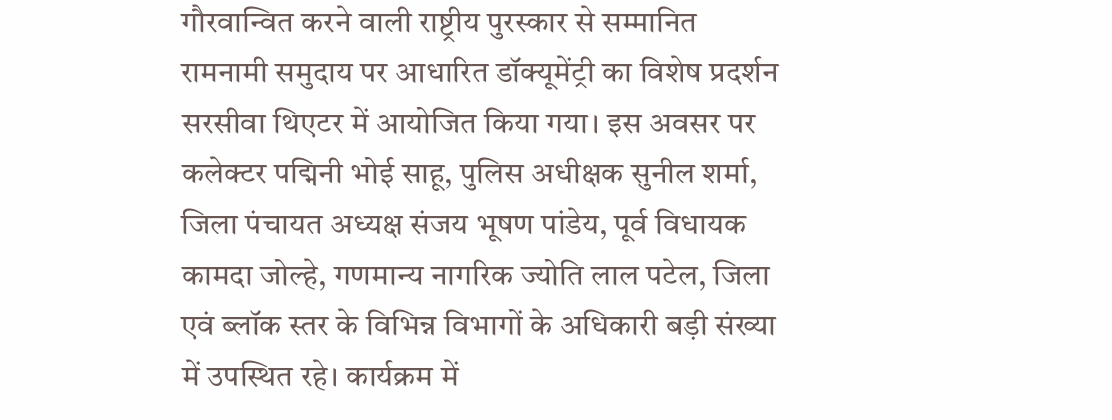गौरवान्वित करने वाली राष्ट्रीय पुरस्कार से सम्मानित रामनामी समुदाय पर आधारित डॉक्यूमेंट्री का विशेष प्रदर्शन सरसीवा थिएटर में आयोजित किया गया। इस अवसर पर कलेक्टर पद्मिनी भोई साहू, पुलिस अधीक्षक सुनील शर्मा, जिला पंचायत अध्यक्ष संजय भूषण पांडेय, पूर्व विधायक कामदा जोल्हे, गणमान्य नागरिक ज्योति लाल पटेल, जिला एवं ब्लॉक स्तर के विभिन्न विभागों के अधिकारी बड़ी संख्या में उपस्थित रहे। कार्यक्रम में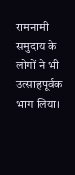रामनामी समुदाय के लोगों ने भी उत्साहपूर्वक भाग लिया।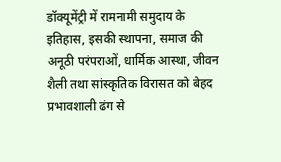डॉक्यूमेंट्री में रामनामी समुदाय के इतिहास, इसकी स्थापना, समाज की अनूठी परंपराओं, धार्मिक आस्था, जीवन शैली तथा सांस्कृतिक विरासत को बेहद प्रभावशाली ढंग से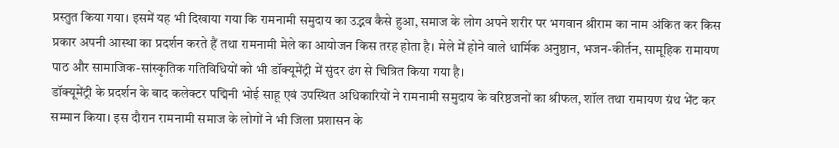प्रस्तुत किया गया। इसमें यह भी दिखाया गया कि रामनामी समुदाय का उद्भव कैसे हुआ, समाज के लोग अपने शरीर पर भगवान श्रीराम का नाम अंकित कर किस प्रकार अपनी आस्था का प्रदर्शन करते हैं तथा रामनामी मेले का आयोजन किस तरह होता है। मेले में होने वाले धार्मिक अनुष्ठान, भजन-कीर्तन, सामूहिक रामायण पाठ और सामाजिक-सांस्कृतिक गतिविधियों को भी डॉक्यूमेंट्री में सुंदर ढंग से चित्रित किया गया है।
डॉक्यूमेंट्री के प्रदर्शन के बाद कलेक्टर पद्मिनी भोई साहू एवं उपस्थित अधिकारियों ने रामनामी समुदाय के वरिष्ठजनों का श्रीफल, शॉल तथा रामायण ग्रंथ भेंट कर सम्मान किया। इस दौरान रामनामी समाज के लोगों ने भी जिला प्रशासन के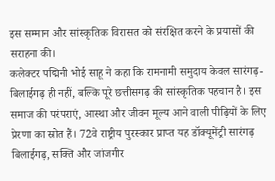इस सम्मान और सांस्कृतिक विरासत को संरक्षित करने के प्रयासों की सराहना की।
कलेक्टर पद्मिनी भोई साहू ने कहा कि रामनामी समुदाय केवल सारंगढ़-बिलाईगढ़ ही नहीं, बल्कि पूरे छत्तीसगढ़ की सांस्कृतिक पहचान है। इस समाज की परंपराएं, आस्था और जीवन मूल्य आने वाली पीढ़ियों के लिए प्रेरणा का स्रोत हैं। 72वे राष्ट्रीय पुरस्कार प्राप्त यह डॉक्यूमेंट्री सारंगढ़ बिलाईगढ़, सक्ति और जांजगीर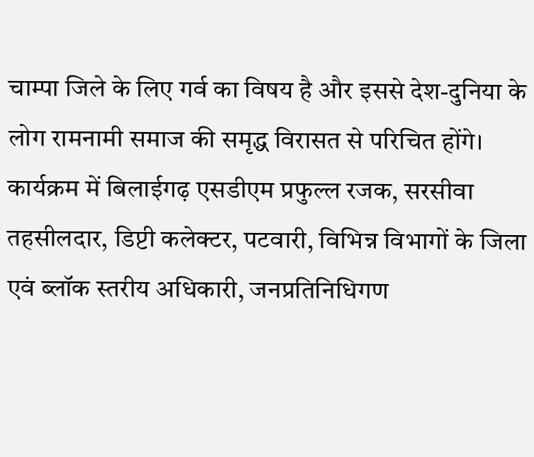चाम्पा जिले के लिए गर्व का विषय है और इससे देश-दुनिया के लोग रामनामी समाज की समृद्ध विरासत से परिचित होंगे।
कार्यक्रम में बिलाईगढ़ एसडीएम प्रफुल्ल रजक, सरसीवा तहसीलदार, डिप्टी कलेक्टर, पटवारी, विभिन्न विभागों के जिला एवं ब्लॉक स्तरीय अधिकारी, जनप्रतिनिधिगण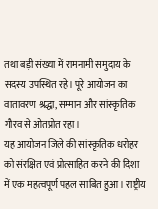तथा बड़ी संख्या में रामनामी समुदाय के सदस्य उपस्थित रहे। पूरे आयोजन का वातावरण श्रद्धा, सम्मान और सांस्कृतिक गौरव से ओतप्रोत रहा।
यह आयोजन जिले की सांस्कृतिक धरोहर को संरक्षित एवं प्रोत्साहित करने की दिशा में एक महत्वपूर्ण पहल साबित हुआ। राष्ट्रीय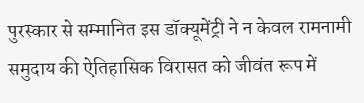पुरस्कार से सम्मानित इस डॉक्यूमेंट्री ने न केवल रामनामी समुदाय की ऐतिहासिक विरासत को जीवंत रूप में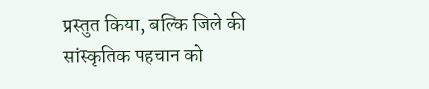प्रस्तुत किया, बल्कि जिले की सांस्कृतिक पहचान को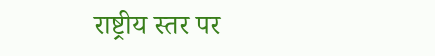राष्ट्रीय स्तर पर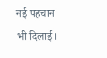नई पहचान भी दिलाई।